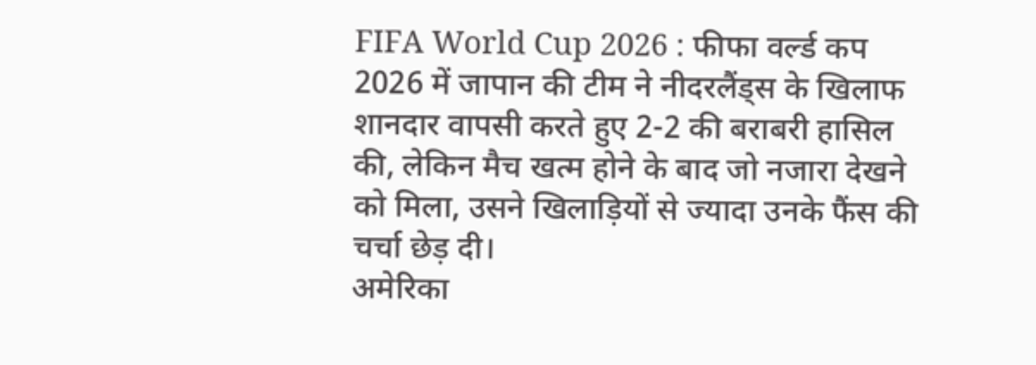FIFA World Cup 2026 : फीफा वर्ल्ड कप 2026 में जापान की टीम ने नीदरलैंड्स के खिलाफ शानदार वापसी करते हुए 2-2 की बराबरी हासिल की, लेकिन मैच खत्म होने के बाद जो नजारा देखने को मिला, उसने खिलाड़ियों से ज्यादा उनके फैंस की चर्चा छेड़ दी।
अमेरिका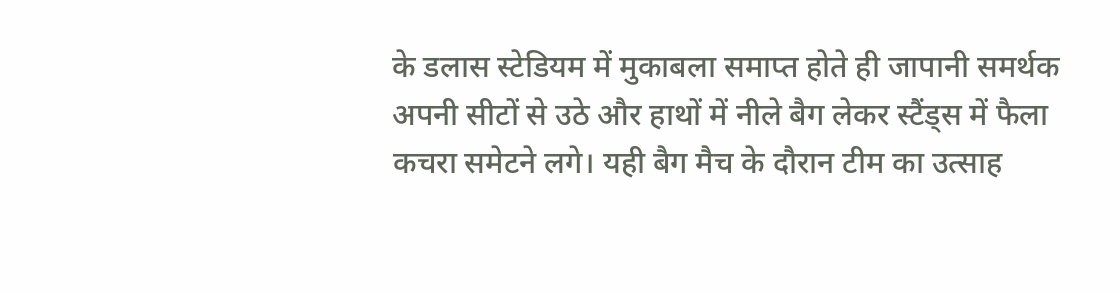के डलास स्टेडियम में मुकाबला समाप्त होते ही जापानी समर्थक अपनी सीटों से उठे और हाथों में नीले बैग लेकर स्टैंड्स में फैला कचरा समेटने लगे। यही बैग मैच के दौरान टीम का उत्साह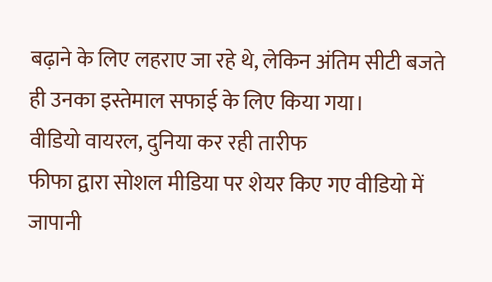बढ़ाने के लिए लहराए जा रहे थे, लेकिन अंतिम सीटी बजते ही उनका इस्तेमाल सफाई के लिए किया गया।
वीडियो वायरल, दुनिया कर रही तारीफ
फीफा द्वारा सोशल मीडिया पर शेयर किए गए वीडियो में जापानी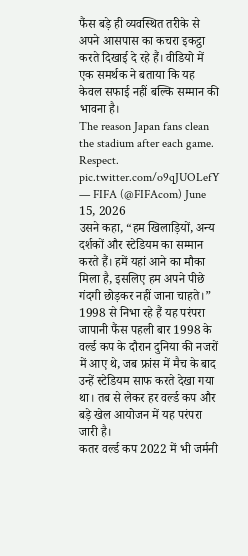फैंस बड़े ही व्यवस्थित तरीके से अपने आसपास का कचरा इकट्ठा करते दिखाई दे रहे हैं। वीडियो में एक समर्थक ने बताया कि यह केवल सफाई नहीं बल्कि सम्मान की भावना है।
The reason Japan fans clean the stadium after each game. Respect. pic.twitter.com/o9qJUOLefY
— FIFA (@FIFAcom) June 15, 2026
उसने कहा, “हम खिलाड़ियों, अन्य दर्शकों और स्टेडियम का सम्मान करते हैं। हमें यहां आने का मौका मिला है, इसलिए हम अपने पीछे गंदगी छोड़कर नहीं जाना चाहते।”
1998 से निभा रहे हैं यह परंपरा
जापानी फैंस पहली बार 1998 के वर्ल्ड कप के दौरान दुनिया की नजरों में आए थे, जब फ्रांस में मैच के बाद उन्हें स्टेडियम साफ करते देखा गया था। तब से लेकर हर वर्ल्ड कप और बड़े खेल आयोजन में यह परंपरा जारी है।
कतर वर्ल्ड कप 2022 में भी जर्मनी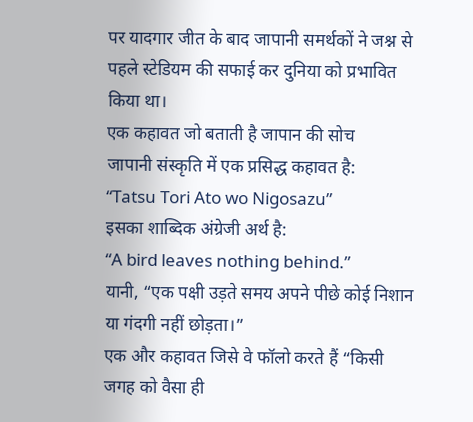पर यादगार जीत के बाद जापानी समर्थकों ने जश्न से पहले स्टेडियम की सफाई कर दुनिया को प्रभावित किया था।
एक कहावत जो बताती है जापान की सोच
जापानी संस्कृति में एक प्रसिद्ध कहावत है:
“Tatsu Tori Ato wo Nigosazu”
इसका शाब्दिक अंग्रेजी अर्थ है:
“A bird leaves nothing behind.”
यानी, “एक पक्षी उड़ते समय अपने पीछे कोई निशान या गंदगी नहीं छोड़ता।”
एक और कहावत जिसे वे फॉलो करते हैं “किसी जगह को वैसा ही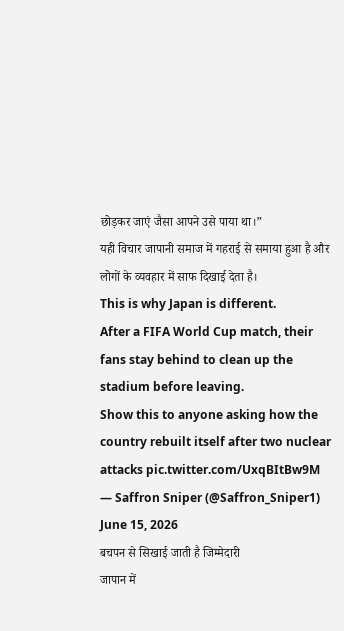छोड़कर जाएं जैसा आपने उसे पाया था।”
यही विचार जापानी समाज में गहराई से समाया हुआ है और लोगों के व्यवहार में साफ दिखाई देता है।
This is why Japan is different.
After a FIFA World Cup match, their fans stay behind to clean up the stadium before leaving.
Show this to anyone asking how the country rebuilt itself after two nuclear attacks pic.twitter.com/UxqBItBw9M
— Saffron Sniper (@Saffron_Sniper1) June 15, 2026
बचपन से सिखाई जाती है जिम्मेदारी
जापान में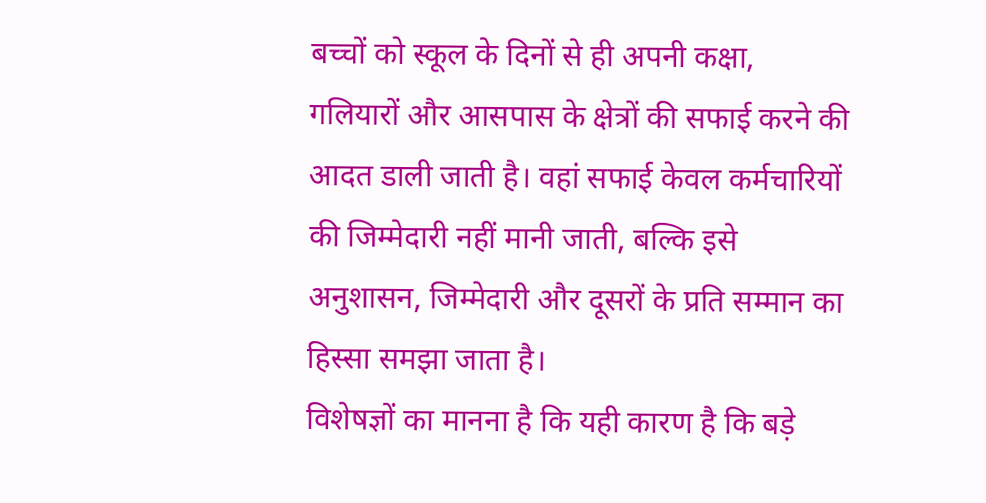बच्चों को स्कूल के दिनों से ही अपनी कक्षा, गलियारों और आसपास के क्षेत्रों की सफाई करने की आदत डाली जाती है। वहां सफाई केवल कर्मचारियों की जिम्मेदारी नहीं मानी जाती, बल्कि इसे अनुशासन, जिम्मेदारी और दूसरों के प्रति सम्मान का हिस्सा समझा जाता है।
विशेषज्ञों का मानना है कि यही कारण है कि बड़े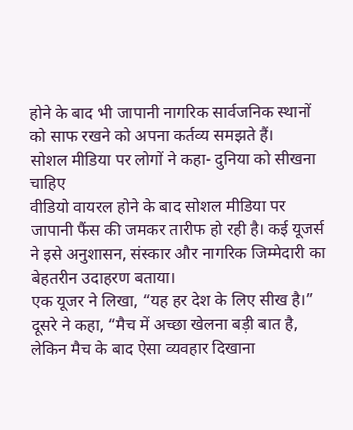होने के बाद भी जापानी नागरिक सार्वजनिक स्थानों को साफ रखने को अपना कर्तव्य समझते हैं।
सोशल मीडिया पर लोगों ने कहा- दुनिया को सीखना चाहिए
वीडियो वायरल होने के बाद सोशल मीडिया पर जापानी फैंस की जमकर तारीफ हो रही है। कई यूजर्स ने इसे अनुशासन, संस्कार और नागरिक जिम्मेदारी का बेहतरीन उदाहरण बताया।
एक यूजर ने लिखा, “यह हर देश के लिए सीख है।”
दूसरे ने कहा, “मैच में अच्छा खेलना बड़ी बात है, लेकिन मैच के बाद ऐसा व्यवहार दिखाना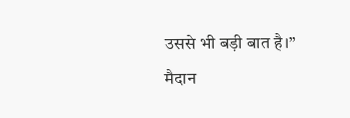उससे भी बड़ी बात है।”
मैदान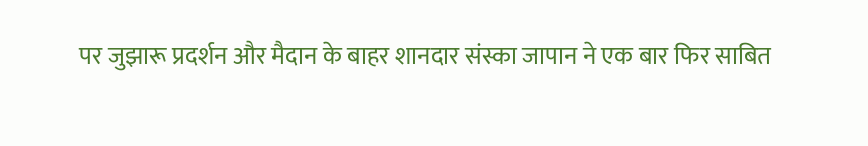पर जुझारू प्रदर्शन और मैदान के बाहर शानदार संस्का जापान ने एक बार फिर साबित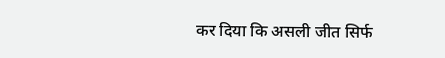कर दिया कि असली जीत सिर्फ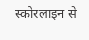स्कोरलाइन से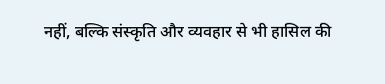नहीं, बल्कि संस्कृति और व्यवहार से भी हासिल की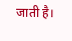जाती है।